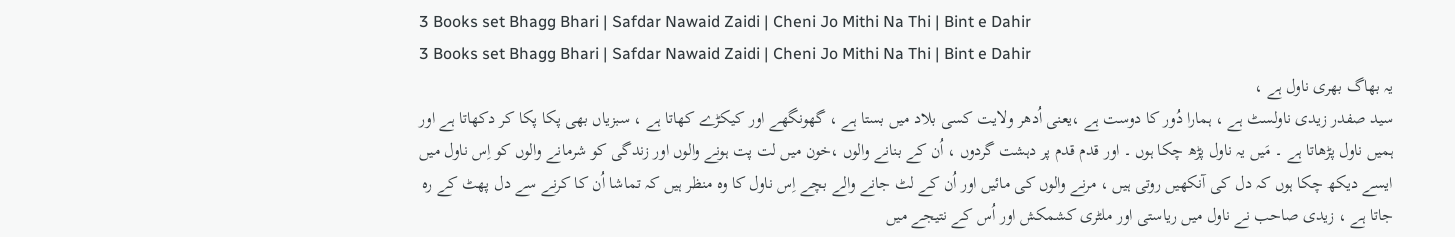3 Books set Bhagg Bhari | Safdar Nawaid Zaidi | Cheni Jo Mithi Na Thi | Bint e Dahir
3 Books set Bhagg Bhari | Safdar Nawaid Zaidi | Cheni Jo Mithi Na Thi | Bint e Dahir
یہ بھاگ بھری ناول ہے ،
سید صفدر زیدی ناولسٹ ہے ، ہمارا دُور کا دوست ہے ،یعنی اُدھر ولایت کسی بلاد میں بستا ہے ، گھونگھے اور کیکڑے کھاتا ہے ، سبزیاں بھی پکا پکا کر دکھاتا ہے اور ہمیں ناول پڑھاتا ہے ۔ مَیں یہ ناول پڑھ چکا ہوں ۔ اور قدم قدم پر دہشت گردوں ، اُن کے بنانے والوں ،خون میں لت پت ہونے والوں اور زندگی کو شرمانے والوں کو اِس ناول میں ایسے دیکھ چکا ہوں کہ دل کی آنکھیں روتی ہیں ، مرنے والوں کی مائیں اور اُن کے لٹ جانے والے بچے اِس ناول کا وہ منظر ہیں کہ تماشا اُن کا کرنے سے دل پھٹ کے رہ جاتا ہے ، زیدی صاحب نے ناول میں ریاستی اور ملٹری کشمکش اور اُس کے نتیجے میں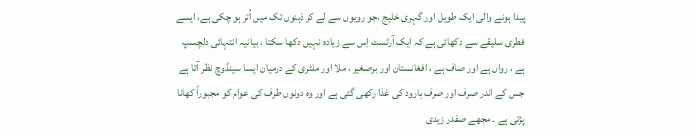پیدا ہونے والی ایک طویل اور گہری خلیج ،جو رویوں سے لے کر ذہنوں تک میں اُتر ہو چکی ہے، ایسے فطری سلیقے سے دکھائی ہے کہ ایک آرٹسٹ اِس سے زیادہ نہیں دکھا سکتا ، بیانیہ انتہائی دلچسپ ہے ، رواں ہے اور صاف ہے ، افغانستان اور برصغیر ، ملا اور ملٹری کے درمیان ایسا سینڈوچ نظر آتا ہے جس کے اندر صرف اور صرف بارود کی غذا رکھی گئی ہے اور وہ دونوں طرف کی عوام کو مجبوراً کھانا پڑتی ہے ۔ مجھے صفدر زیدی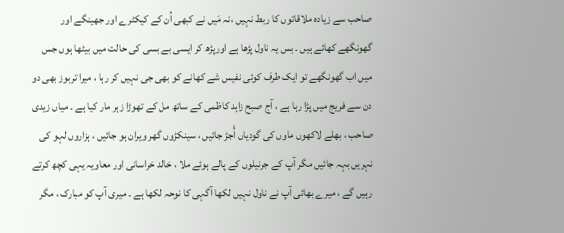صاحب سے زیادہ ملاقاتوں کا ربط نہیں ،نہ مَیں نے کبھی اُن کے کیکٹرے اور جھینگے اور گھونگھے کھائے ہیں ۔ بس یہ ناول پڑھا ہے اورپڑھ کر ایسی بے بسی کی حالت میں بیٹھا ہوں جس میں اب گھونگھے تو ایک طرف کوئی نفیس شے کھانے کو بھی جی نہیں کر رہا ، میرا تربوز بھی دو دن سے فریج میں پڑا رہا ہے ، آج صبح زاہد کاظمی کے ساتھ مل کے تھوڑا زہر مار کیا ہے ۔ میاں زیدی صاحب ، بھلے لاکھوں ماوں کی گودیاں اُٗجڑ جائیں ، سینکڑوں گھر ویران ہو جائیں ، ہزاروں لہو کی نہریں بہہ جائیں مگر آپ کے جرنیلوں کے پالے ہوئے ملا ، خالد خراسانی اور معاویہ یہی کچھ کرتے رہیں گے ، میرے بھائی آپ نے ناول نہیں لکھا آگہی کا نوحہ لکھا ہے ۔ میری آپ کو مبارک ، مگر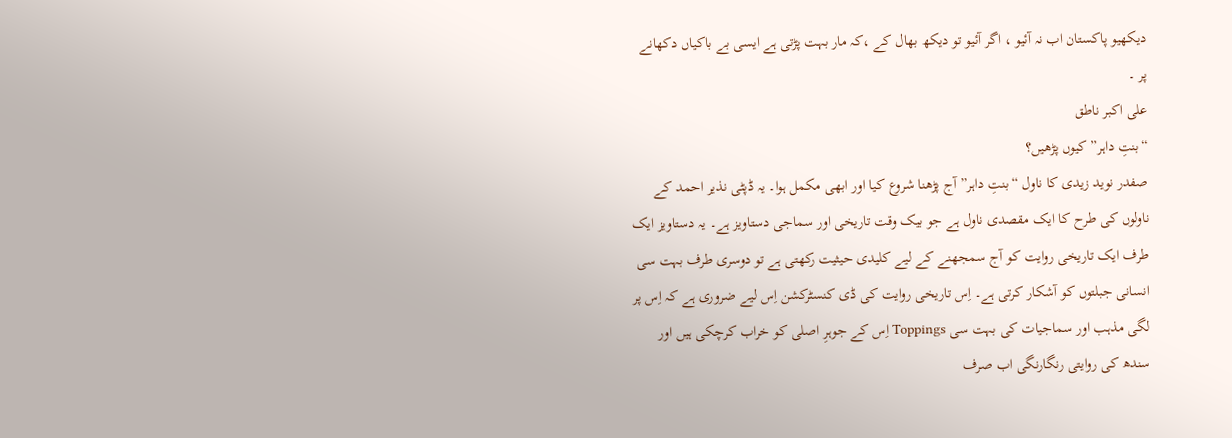دیکھیو پاکستان اب نہ آئیو ، اگر آئیو تو دیکھ بھال کے ،کہ مار بہت پڑتی ہے ایسی بے باکیاں دکھانے پر ۔
علی اکبر ناطق
“بنتِ داہر” کیوں پڑھیں؟
صفدر نوید زیدی کا ناول “بنتِ داہر” آج پڑھنا شروع کیا اور ابھی مکمل ہوا۔ یہ ڈپٹی نذیر احمد کے ناولوں کی طرح کا ایک مقصدی ناول ہے جو بیک وقت تاریخی اور سماجی دستاویز ہے۔ یہ دستاویز ایک طرف ایک تاریخی روایت کو آج سمجھنے کے لیے کلیدی حیثیت رکھتی ہے تو دوسری طرف بہت سی انسانی جبلتوں کو آشکار کرتی ہے۔ اِس تاریخی روایت کی ڈی کنسٹرکشن اِس لیے ضروری ہے کہ اِس پر لگی مذہب اور سماجیات کی بہت سی Toppings اِس کے جوہرِ اصلی کو خراب کرچکی ہیں اور سندھ کی روایتی رنگارنگی اب صرف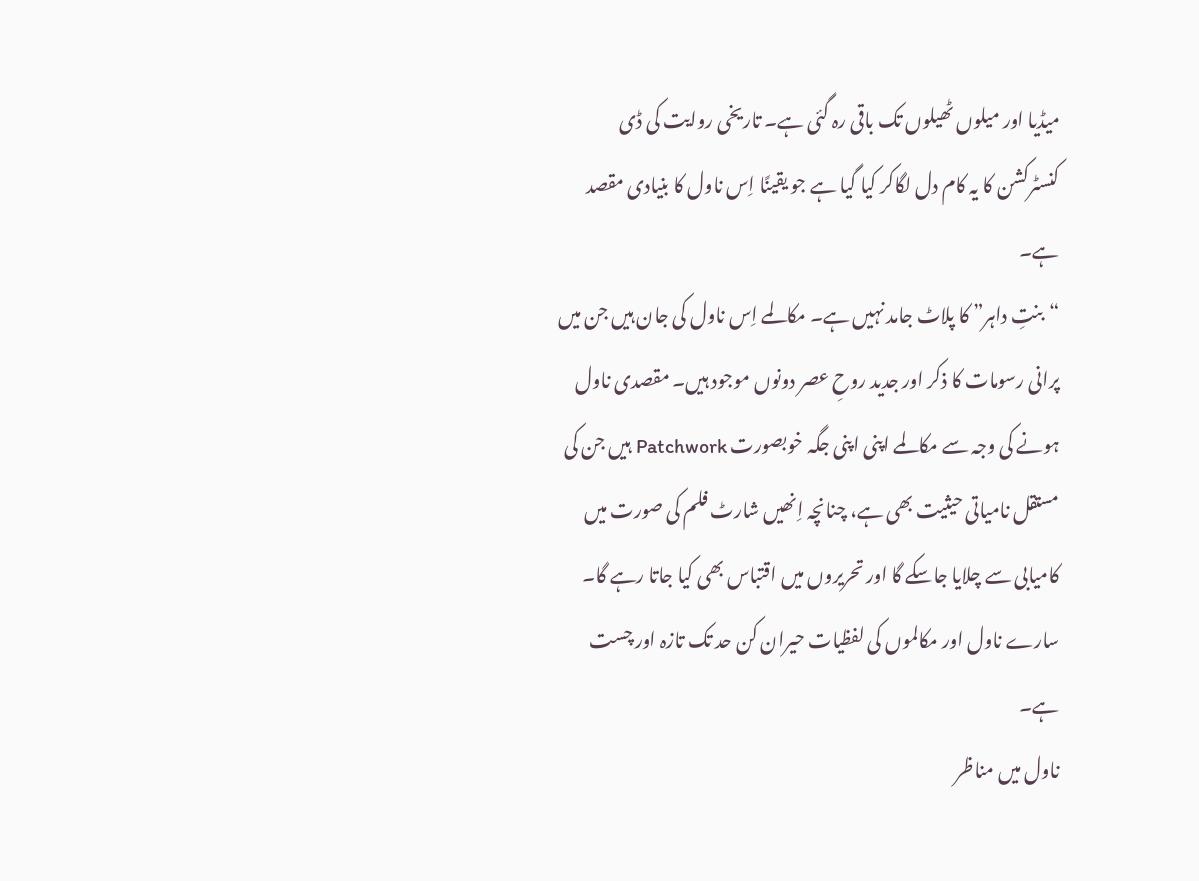میڈیا اور میلوں ٹھیلوں تک باقی رہ گئی ہے۔ تاریخی روایت کی ڈی کنسٹرکشن کا یہ کام دل لگاکر کیا گیا ہے جو یقینًا اِس ناول کا بنیادی مقصد ہے۔
“بنتِ داہر” کا پلاٹ جامد نہیں ہے۔ مکالمے اِس ناول کی جان ہیں جن میں پرانی رسومات کا ذکر اور جدید روحِ عصر دونوں موجود ہیں۔ مقصدی ناول ہونے کی وجہ سے مکالمے اپنی اپنی جگہ خوبصورت Patchwork ہیں جن کی مستقل نامیاتی حیثیت بھی ہے، چنانچہ اِنھیں شارٹ فلم کی صورت میں کامیابی سے چلایا جاسکے گا اور تحریروں میں اقتباس بھی کیا جاتا رہے گا۔ سارے ناول اور مکالموں کی لفظیات حیران کن حد تک تازہ اور چست ہے۔
ناول میں مناظر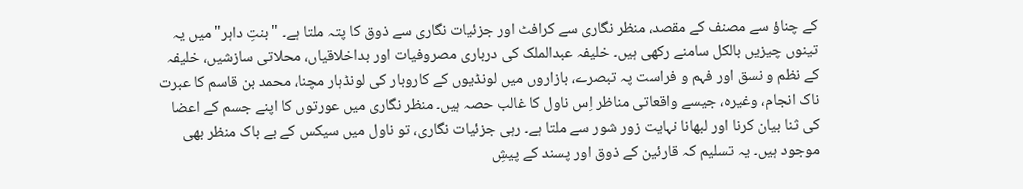کے چناؤ سے مصنف کے مقصد، منظر نگاری سے کرافٹ اور جزئیات نگاری سے ذوق کا پتہ ملتا ہے۔ "بنتِ داہر" میں یہ تینوں چیزیں بالکل سامنے رکھی ہیں۔ خلیفہ عبدالملک کی درباری مصروفیات اور بداخلاقیاں، محلاتی سازشیں، خلیفہ کے نظم و نسق اور فہم و فراست پہ تبصرے، بازاروں میں لونڈیوں کے کاروبار کی لونڈہار مچنا، محمد بن قاسم کا عبرت ناک انجام، وغیرہ، جیسے واقعاتی مناظر اِس ناول کا غالب حصہ ہیں۔ منظر نگاری میں عورتوں کا اپنے جسم کے اعضا کی ثنا بیان کرنا اور لبھانا نہایت زور شور سے ملتا ہے۔ رہی جزئیات نگاری، تو ناول میں سیکس کے بے باک منظر بھی موجود ہیں۔ یہ تسلیم کہ قارئین کے ذوق اور پسند کے پیشِ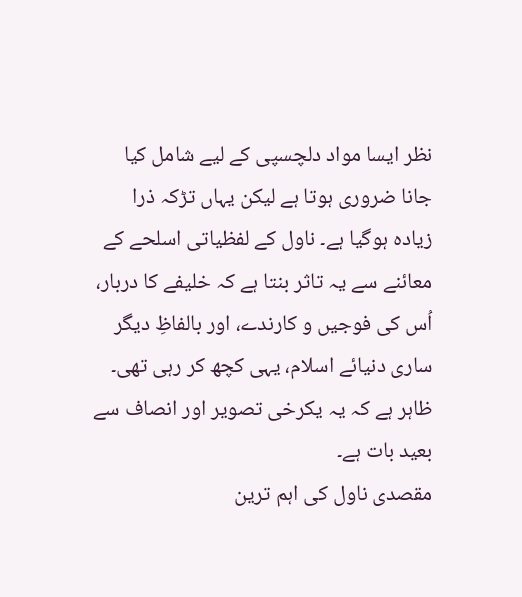نظر ایسا مواد دلچسپی کے لیے شامل کیا جانا ضروری ہوتا ہے لیکن یہاں تڑکہ ذرا زیادہ ہوگیا ہے۔ ناول کے لفظیاتی اسلحے کے معائنے سے یہ تاثر بنتا ہے کہ خلیفے کا دربار، اُس کی فوجیں و کارندے، اور بالفاظِ دیگر ساری دنیائے اسلام، یہی کچھ کر رہی تھی۔ ظاہر ہے کہ یہ یکرخی تصویر اور انصاف سے بعید بات ہے۔
مقصدی ناول کی اہم ترین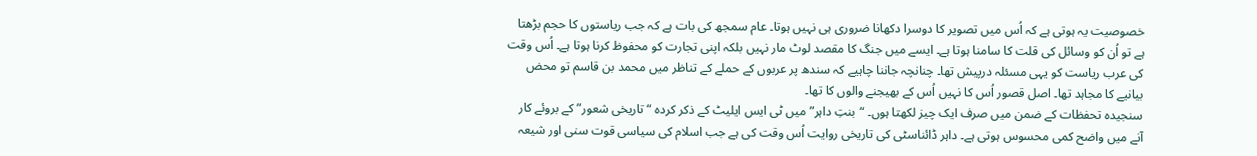خصوصیت یہ ہوتی ہے کہ اُس میں تصویر کا دوسرا دکھانا ضروری ہی نہیں ہوتا۔ عام سمجھ کی بات ہے کہ جب ریاستوں کا حجم بڑھتا ہے تو اُن کو وسائل کی قلت کا سامنا ہوتا ہے۔ ایسے میں جنگ کا مقصد لوٹ مار نہیں بلکہ اپنی تجارت کو محفوظ کرنا ہوتا ہے۔ اُس وقت کی عرب ریاست کو یہی مسئلہ درپیش تھا۔ چنانچہ جاننا چاہیے کہ سندھ پر عربوں کے حملے کے تناظر میں محمد بن قاسم تو محض بیانیے کا مجاہد تھا۔ اصل قصور اُس کا نہیں اُس کے بھیجنے والوں کا تھا۔
سنجیدہ تحفظات کے ضمن میں صرف ایک چیز لکھتا ہوں۔ “بنتِ داہر” میں ٹی ایس ایلیٹ کے ذکر کردہ “تاریخی شعور” کے بروئے کار آنے میں واضح کمی محسوس ہوتی ہے۔ داہر ڈائناسٹی کی تاریخی روایت اُس وقت کی ہے جب اسلام کی سیاسی قوت سنی اور شیعہ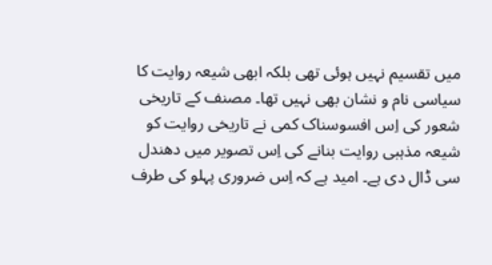میں تقسیم نہیں ہوئی تھی بلکہ ابھی شیعہ روایت کا سیاسی نام و نشان بھی نہیں تھا۔ مصنف کے تاریخی شعور کی اِس افسوسناک کمی نے تاریخی روایت کو شیعہ مذہبی روایت بنانے کی اِس تصویر میں دھندل سی ڈال دی ہے۔ امید ہے کہ اِس ضروری پہلو کی طرف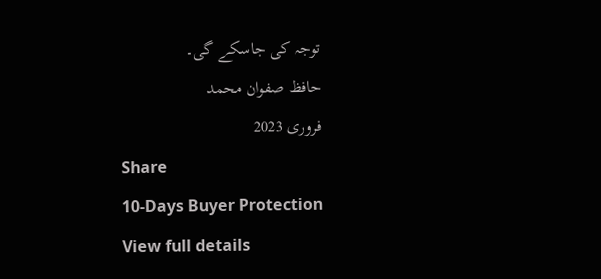توجہ کی جاسکے گی۔
حافظ صفوان محمد
فروری 2023
Share
10-Days Buyer Protection
View full details